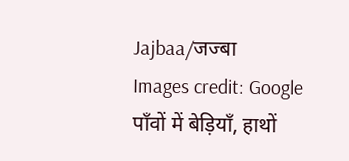Jajbaa/जज्बा
Images credit: Google पाँवों में बेड़ियाँ, हाथों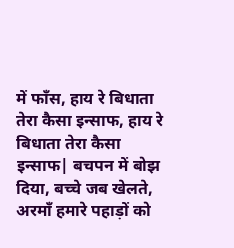में फाँस, हाय रे बिधाता तेरा कैसा इन्साफ, हाय रे बिधाता तेरा कैसा इन्साफ| बचपन में बोझ दिया, बच्चे जब खेलते, अरमाँ हमारे पहाड़ों को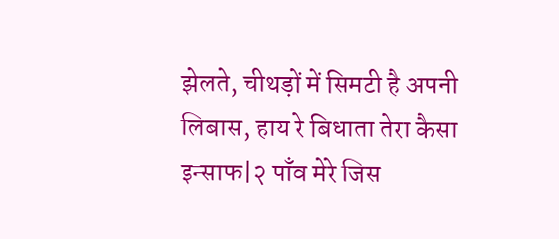झेलते, चीथड़ों में सिमटी है अपनी लिबास, हाय रे बिधाता तेरा कैसा इन्साफ|२ पाँव मेरे जिस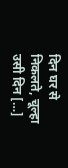दिन घर से निकलते, चूल्हा उसी दिन […]